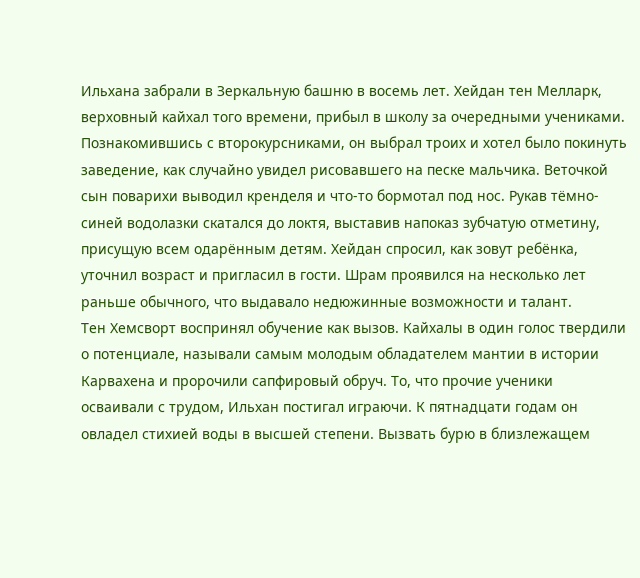Ильхана забрали в Зеркальную башню в восемь лет. Хейдан тен Мелларк, верховный кайхал того времени, прибыл в школу за очередными учениками. Познакомившись с второкурсниками, он выбрал троих и хотел было покинуть заведение, как случайно увидел рисовавшего на песке мальчика. Веточкой сын поварихи выводил кренделя и что-то бормотал под нос. Рукав тёмно-синей водолазки скатался до локтя, выставив напоказ зубчатую отметину, присущую всем одарённым детям. Хейдан спросил, как зовут ребёнка, уточнил возраст и пригласил в гости. Шрам проявился на несколько лет раньше обычного, что выдавало недюжинные возможности и талант.
Тен Хемсворт воспринял обучение как вызов. Кайхалы в один голос твердили о потенциале, называли самым молодым обладателем мантии в истории Карвахена и пророчили сапфировый обруч. То, что прочие ученики осваивали с трудом, Ильхан постигал играючи. К пятнадцати годам он овладел стихией воды в высшей степени. Вызвать бурю в близлежащем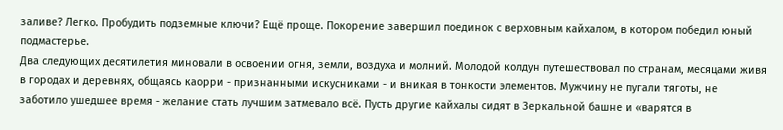заливе? Легко. Пробудить подземные ключи? Ещё проще. Покорение завершил поединок с верховным кайхалом, в котором победил юный подмастерье.
Два следующих десятилетия миновали в освоении огня, земли, воздуха и молний. Молодой колдун путешествовал по странам, месяцами живя в городах и деревнях, общаясь каорри - признанными искусниками - и вникая в тонкости элементов. Мужчину не пугали тяготы, не заботило ушедшее время - желание стать лучшим затмевало всё. Пусть другие кайхалы сидят в Зеркальной башне и «варятся в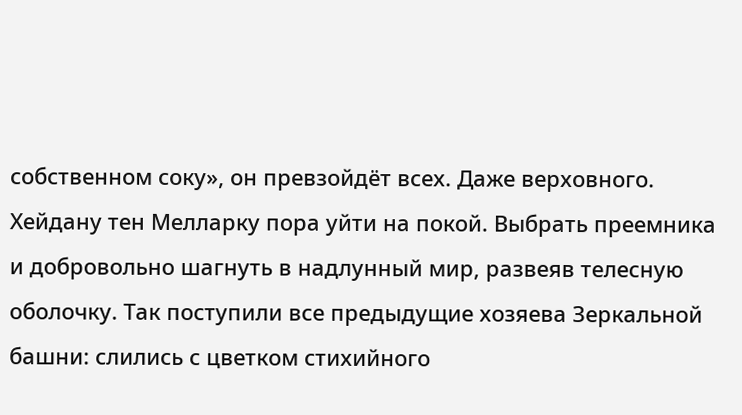собственном соку», он превзойдёт всех. Даже верховного. Хейдану тен Мелларку пора уйти на покой. Выбрать преемника и добровольно шагнуть в надлунный мир, развеяв телесную оболочку. Так поступили все предыдущие хозяева Зеркальной башни: слились с цветком стихийного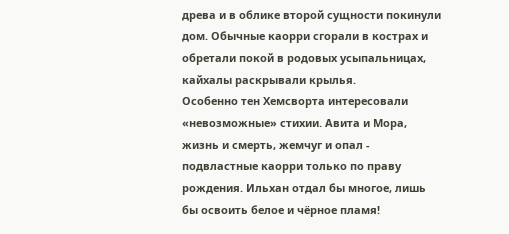древа и в облике второй сущности покинули дом. Обычные каорри сгорали в кострах и обретали покой в родовых усыпальницах, кайхалы раскрывали крылья.
Особенно тен Хемсворта интересовали «невозможные» стихии. Авита и Мора, жизнь и смерть, жемчуг и опал - подвластные каорри только по праву рождения. Ильхан отдал бы многое, лишь бы освоить белое и чёрное пламя!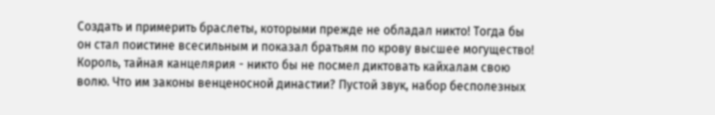Создать и примерить браслеты, которыми прежде не обладал никто! Тогда бы он стал поистине всесильным и показал братьям по крову высшее могущество! Король, тайная канцелярия - никто бы не посмел диктовать кайхалам свою волю. Что им законы венценосной династии? Пустой звук, набор бесполезных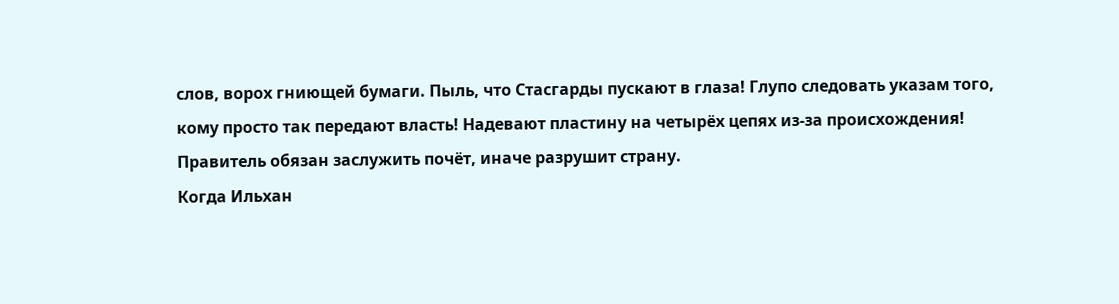слов, ворох гниющей бумаги. Пыль, что Стасгарды пускают в глаза! Глупо следовать указам того, кому просто так передают власть! Надевают пластину на четырёх цепях из-за происхождения! Правитель обязан заслужить почёт, иначе разрушит страну.
Когда Ильхан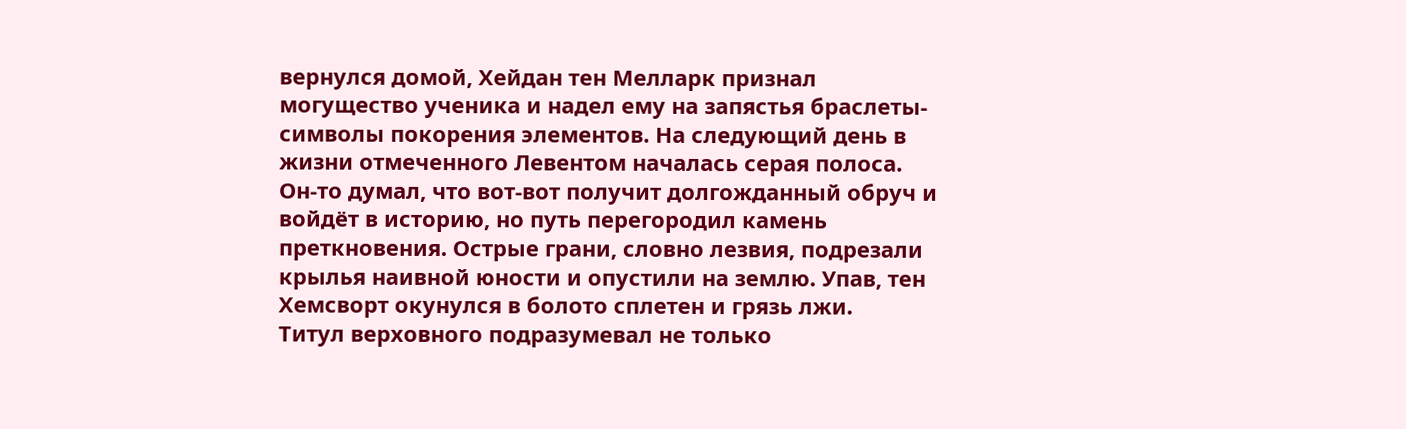вернулся домой, Хейдан тен Мелларк признал могущество ученика и надел ему на запястья браслеты-символы покорения элементов. На следующий день в жизни отмеченного Левентом началась серая полоса. Он-то думал, что вот-вот получит долгожданный обруч и войдёт в историю, но путь перегородил камень преткновения. Острые грани, словно лезвия, подрезали крылья наивной юности и опустили на землю. Упав, тен Хемсворт окунулся в болото сплетен и грязь лжи.
Титул верховного подразумевал не только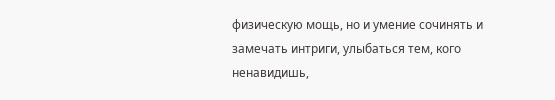физическую мощь, но и умение сочинять и замечать интриги, улыбаться тем, кого ненавидишь,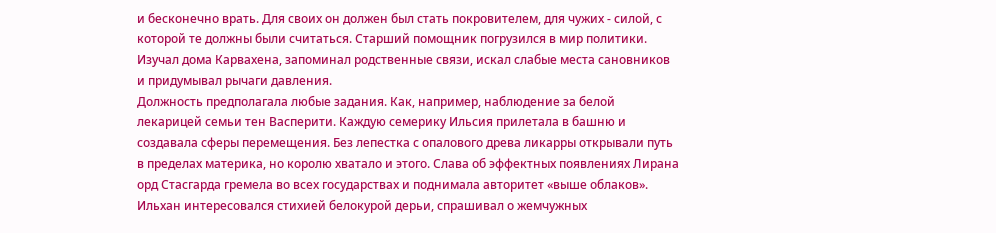и бесконечно врать. Для своих он должен был стать покровителем, для чужих - силой, с которой те должны были считаться. Старший помощник погрузился в мир политики. Изучал дома Карвахена, запоминал родственные связи, искал слабые места сановников и придумывал рычаги давления.
Должность предполагала любые задания. Как, например, наблюдение за белой лекарицей семьи тен Васперити. Каждую семерику Ильсия прилетала в башню и создавала сферы перемещения. Без лепестка с опалового древа ликарры открывали путь в пределах материка, но королю хватало и этого. Слава об эффектных появлениях Лирана орд Стасгарда гремела во всех государствах и поднимала авторитет «выше облаков».
Ильхан интересовался стихией белокурой дерьи, спрашивал о жемчужных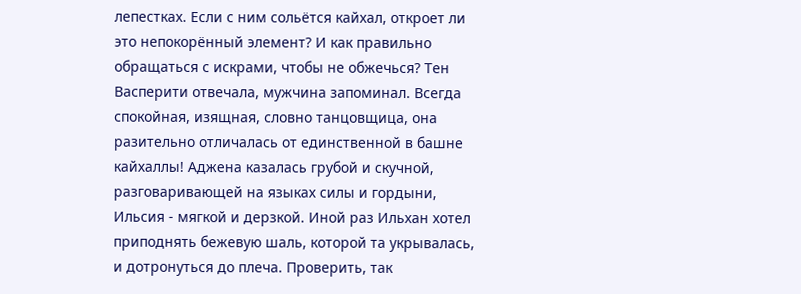лепестках. Если с ним сольётся кайхал, откроет ли это непокорённый элемент? И как правильно обращаться с искрами, чтобы не обжечься? Тен Васперити отвечала, мужчина запоминал. Всегда спокойная, изящная, словно танцовщица, она разительно отличалась от единственной в башне кайхаллы! Аджена казалась грубой и скучной, разговаривающей на языках силы и гордыни, Ильсия - мягкой и дерзкой. Иной раз Ильхан хотел приподнять бежевую шаль, которой та укрывалась, и дотронуться до плеча. Проверить, так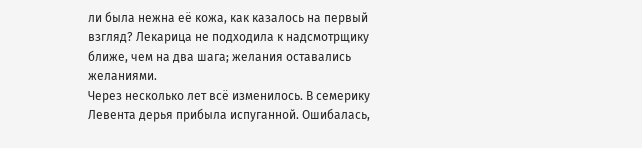ли была нежна её кожа, как казалось на первый взгляд? Лекарица не подходила к надсмотрщику ближе, чем на два шага; желания оставались желаниями.
Через несколько лет всё изменилось. В семерику Левента дерья прибыла испуганной. Ошибалась,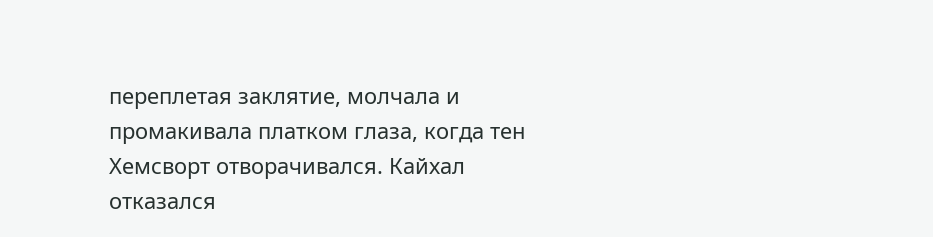переплетая заклятие, молчала и промакивала платком глаза, когда тен Хемсворт отворачивался. Кайхал отказался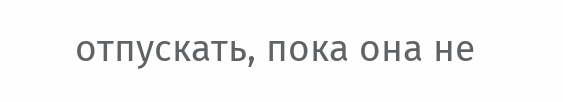отпускать, пока она не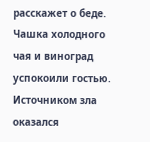расскажет о беде. Чашка холодного чая и виноград успокоили гостью. Источником зла оказался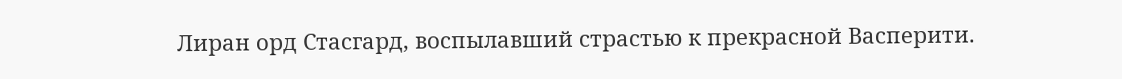Лиран орд Стасгард, воспылавший страстью к прекрасной Васперити.